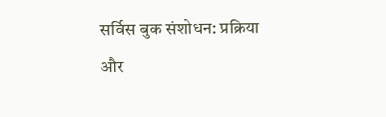सर्विस बुक संशोधन: प्रक्रिया और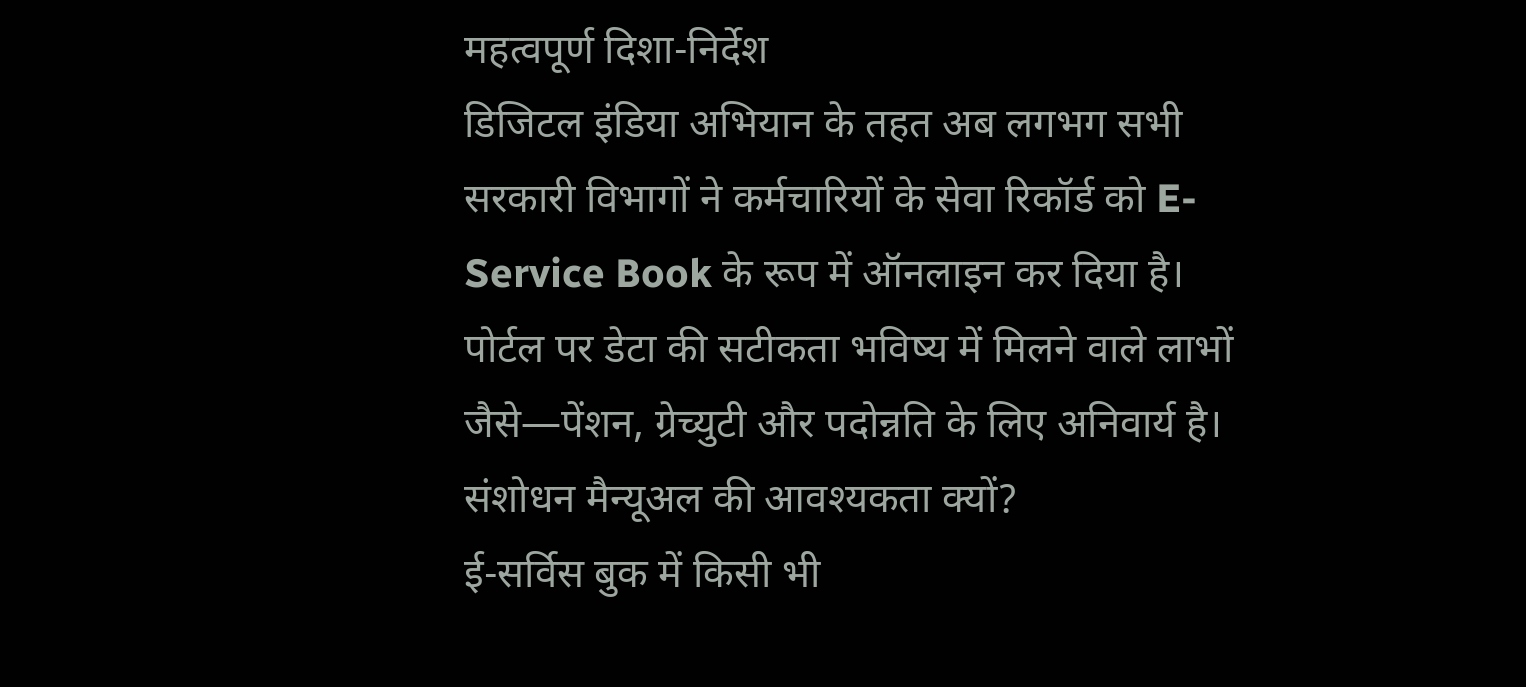महत्वपूर्ण दिशा-निर्देश
डिजिटल इंडिया अभियान के तहत अब लगभग सभी सरकारी विभागों ने कर्मचारियों के सेवा रिकॉर्ड को E-Service Book के रूप में ऑनलाइन कर दिया है। पोर्टल पर डेटा की सटीकता भविष्य में मिलने वाले लाभों जैसे—पेंशन, ग्रेच्युटी और पदोन्नति के लिए अनिवार्य है।
संशोधन मैन्यूअल की आवश्यकता क्यों?
ई-सर्विस बुक में किसी भी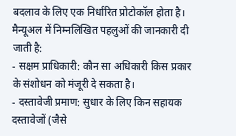बदलाव के लिए एक निर्धारित प्रोटोकॉल होता है। मैन्यूअल में निम्नलिखित पहलुओं की जानकारी दी जाती है:
- सक्षम प्राधिकारी: कौन सा अधिकारी किस प्रकार के संशोधन को मंजूरी दे सकता है।
- दस्तावेजी प्रमाण: सुधार के लिए किन सहायक दस्तावेजों (जैसे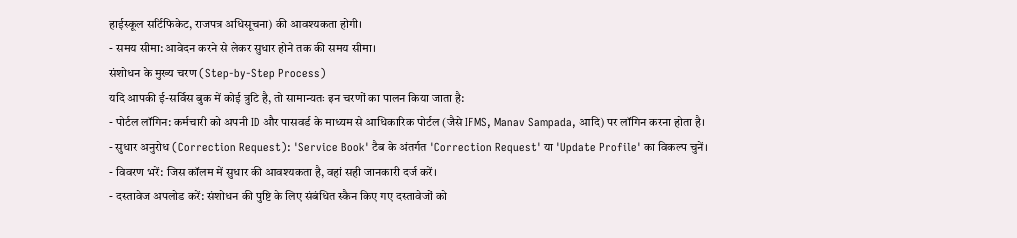हाईस्कूल सर्टिफिकेट, राजपत्र अधिसूचना) की आवश्यकता होगी।
- समय सीमा: आवेदन करने से लेकर सुधार होने तक की समय सीमा।
संशोधन के मुख्य चरण (Step-by-Step Process)
यदि आपकी ई-सर्विस बुक में कोई त्रुटि है, तो सामान्यतः इन चरणों का पालन किया जाता है:
- पोर्टल लॉगिन: कर्मचारी को अपनी ID और पासवर्ड के माध्यम से आधिकारिक पोर्टल (जैसे IFMS, Manav Sampada, आदि) पर लॉगिन करना होता है।
- सुधार अनुरोध (Correction Request): 'Service Book' टैब के अंतर्गत 'Correction Request' या 'Update Profile' का विकल्प चुनें।
- विवरण भरें: जिस कॉलम में सुधार की आवश्यकता है, वहां सही जानकारी दर्ज करें।
- दस्तावेज अपलोड करें: संशोधन की पुष्टि के लिए संबंधित स्कैन किए गए दस्तावेजों को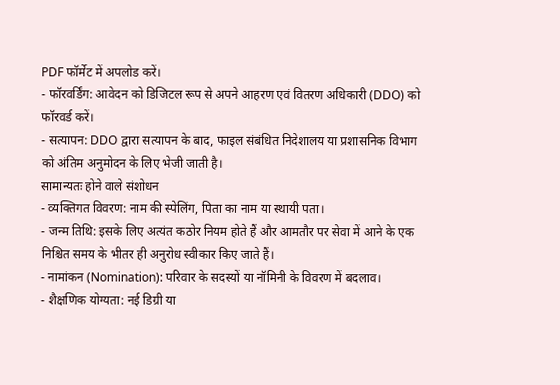PDF फॉर्मेट में अपलोड करें।
- फॉरवर्डिंग: आवेदन को डिजिटल रूप से अपने आहरण एवं वितरण अधिकारी (DDO) को फॉरवर्ड करें।
- सत्यापन: DDO द्वारा सत्यापन के बाद, फाइल संबंधित निदेशालय या प्रशासनिक विभाग को अंतिम अनुमोदन के लिए भेजी जाती है।
सामान्यतः होने वाले संशोधन
- व्यक्तिगत विवरण: नाम की स्पेलिंग, पिता का नाम या स्थायी पता।
- जन्म तिथि: इसके लिए अत्यंत कठोर नियम होते हैं और आमतौर पर सेवा में आने के एक निश्चित समय के भीतर ही अनुरोध स्वीकार किए जाते हैं।
- नामांकन (Nomination): परिवार के सदस्यों या नॉमिनी के विवरण में बदलाव।
- शैक्षणिक योग्यता: नई डिग्री या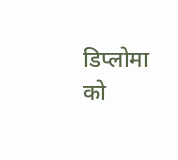डिप्लोमा को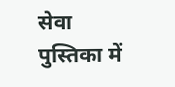सेवा पुस्तिका में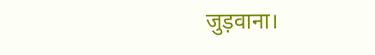जुड़वाना।